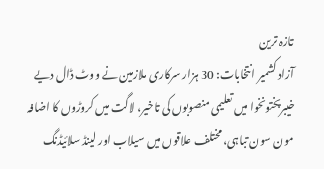تازہ ترین
آزاد کشمیر انتخابات: 30 ہزار سرکاری ملازمین نے ووٹ ڈال دیے خیبرپختونخوا میں تعلیمی منصوبوں کی تاخیر، لاگت میں کروڑوں کا اضافہ مون سون تباہی، مختلف علاقوں میں سیلاب اور لینڈ سلائیڈنگ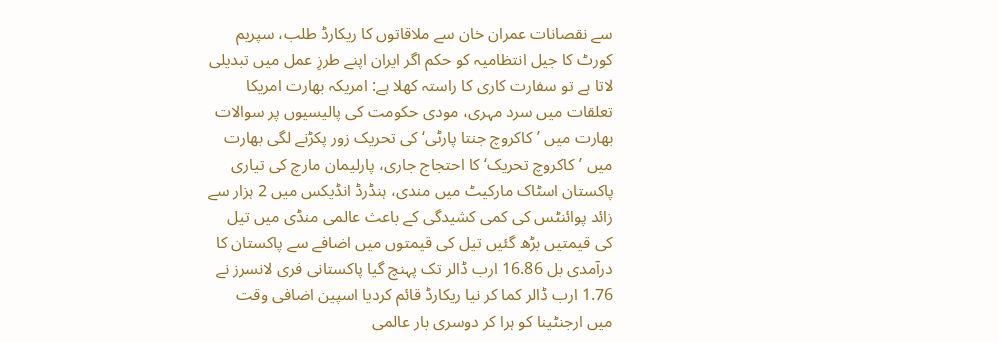سے نقصانات عمران خان سے ملاقاتوں کا ریکارڈ طلب، سپریم کورٹ کا جیل انتظامیہ کو حکم اگر ایران اپنے طرزِ عمل میں تبدیلی لاتا ہے تو سفارت کاری کا راستہ کھلا ہے: امریکہ بھارت امریکا تعلقات میں سرد مہری، مودی حکومت کی پالیسیوں پر سوالات بھارت میں ’کاکروچ جنتا پارٹی‘ کی تحریک زور پکڑنے لگی بھارت میں ’کاکروچ تحریک‘ کا احتجاج جاری، پارلیمان مارچ کی تیاری پاکستان اسٹاک مارکیٹ میں مندی، ہنڈرڈ انڈیکس میں 2 ہزار سے زائد پوائنٹس کی کمی کشیدگی کے باعث عالمی منڈی میں تیل کی قیمتیں بڑھ گئیں تیل کی قیمتوں میں اضافے سے پاکستان کا درآمدی بل 16.86 ارب ڈالر تک پہنچ گیا پاکستانی فری لانسرز نے 1.76 ارب ڈالر کما کر نیا ریکارڈ قائم کردیا اسپین اضافی وقت میں ارجنٹینا کو ہرا کر دوسری بار عالمی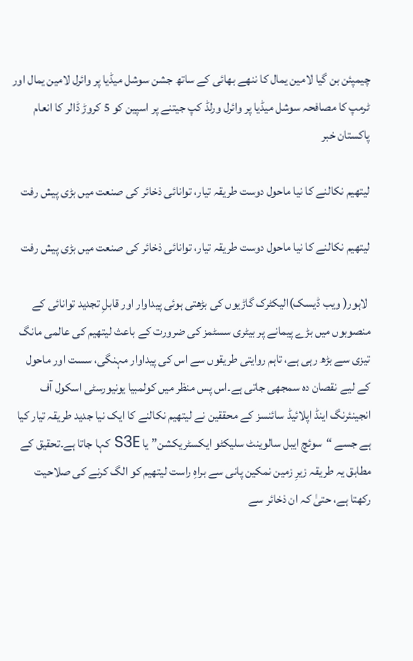چیمپئن بن گیا لامین یمال کا ننھے بھائی کے ساتھ جشن سوشل میڈیا پر وائرل لامین یمال اور ٹرمپ کا مصافحہ سوشل میڈیا پر وائرل ورلڈ کپ جیتنے پر اسپین کو 5 کروڑ ڈالر کا انعام
پاکستان خبر

لیتھیم نکالنے کا نیا ماحول دوست طریقہ تیار، توانائی ذخائر کی صنعت میں بڑی پیش رفت

لیتھیم نکالنے کا نیا ماحول دوست طریقہ تیار، توانائی ذخائر کی صنعت میں بڑی پیش رفت

 لاہور( ویب ڈیسک)الیکٹرک گاڑیوں کی بڑھتی ہوئی پیداوار اور قابلِ تجدید توانائی کے منصوبوں میں بڑے پیمانے پر بیٹری سسٹمز کی ضرورت کے باعث لیتھیم کی عالمی مانگ تیزی سے بڑھ رہی ہے، تاہم روایتی طریقوں سے اس کی پیداوار مہنگی، سست اور ماحول کے لیے نقصان دہ سمجھی جاتی ہے۔اس پس منظر میں کولمبیا یونیورسٹی اسکول آف انجینئرنگ اینڈ اپلائیڈ سائنسز کے محققین نے لیتھیم نکالنے کا ایک نیا جدید طریقہ تیار کیا ہے جسے “سوئچ ایبل سالوینٹ سلیکٹو ایکسٹریکشن” یا S3E کہا جاتا ہے۔تحقیق کے مطابق یہ طریقہ زیرِ زمین نمکین پانی سے براہِ راست لیتھیم کو الگ کرنے کی صلاحیت رکھتا ہے، حتیٰ کہ ان ذخائر سے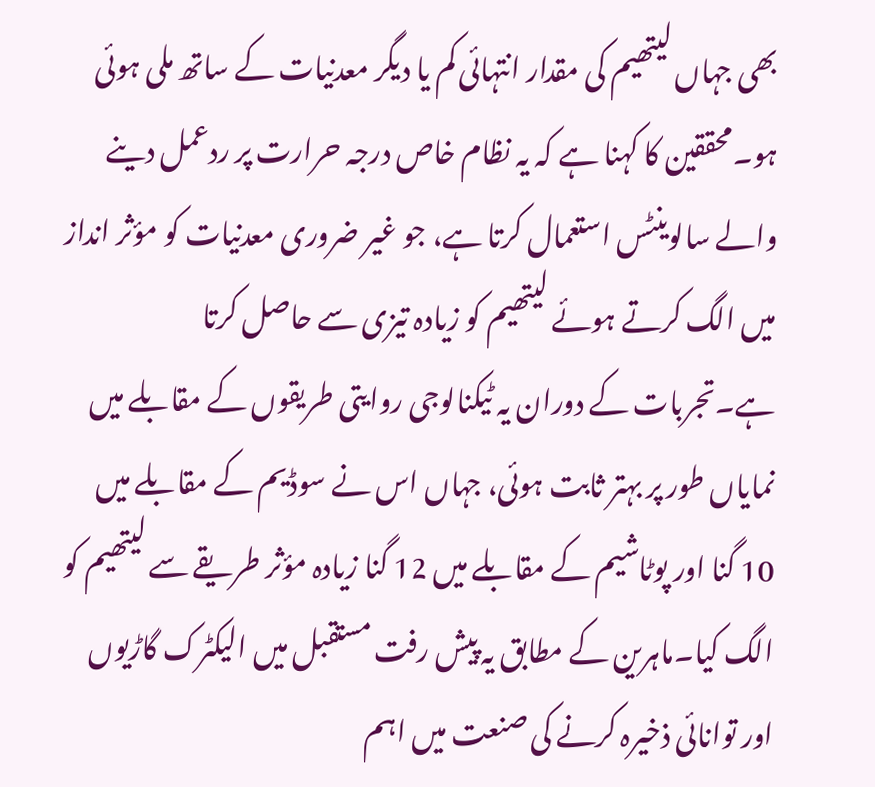بھی جہاں لیتھیم کی مقدار انتہائی کم یا دیگر معدنیات کے ساتھ ملی ہوئی ہو۔محققین کا کہنا ہے کہ یہ نظام خاص درجہ حرارت پر ردعمل دینے والے سالوینٹس استعمال کرتا ہے، جو غیر ضروری معدنیات کو مؤثر انداز میں الگ کرتے ہوئے لیتھیم کو زیادہ تیزی سے حاصل کرتا ہے۔تجربات کے دوران یہ ٹیکنالوجی روایتی طریقوں کے مقابلے میں نمایاں طور پر بہتر ثابت ہوئی، جہاں اس نے سوڈیم کے مقابلے میں 10 گنا اور پوٹاشیم کے مقابلے میں 12 گنا زیادہ مؤثر طریقے سے لیتھیم کو الگ کیا۔ماہرین کے مطابق یہ پیش رفت مستقبل میں الیکٹرک گاڑیوں اور توانائی ذخیرہ کرنے کی صنعت میں اہم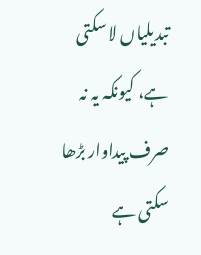تبدیلیاں لا سکتی ہے، کیونکہ یہ نہ صرف پیداوار بڑھا سکتی ہے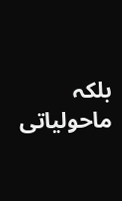بلکہ ماحولیاتی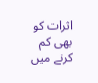اثرات کو بھی کم کرنے میں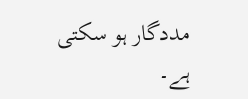مددگار ہو سکتی ہے۔